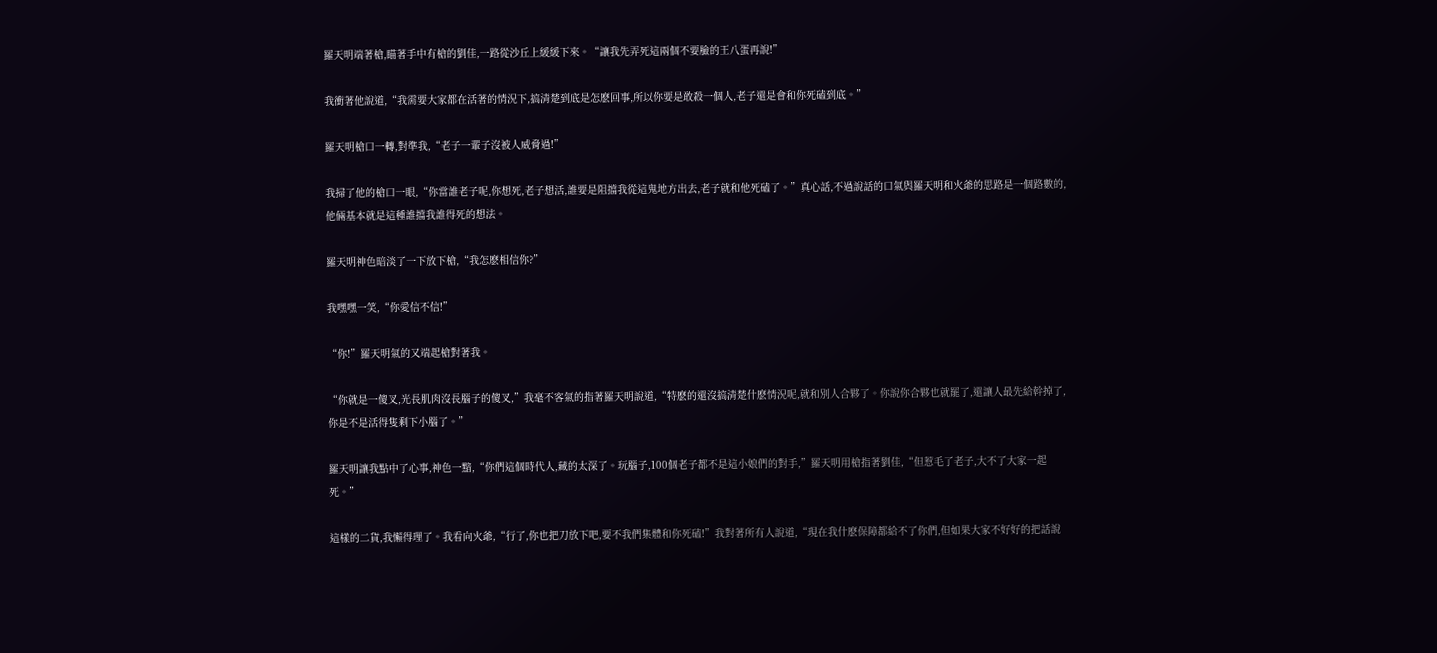羅天明端著槍,瞄著手中有槍的劉佳,一路從沙丘上緩緩下來。“讓我先弄死這兩個不要臉的王八蛋再說!”

我衝著他說道,“我需要大家都在活著的情況下,搞清楚到底是怎麽回事,所以你要是敢殺一個人,老子還是會和你死磕到底。”

羅天明槍口一轉,對準我,“老子一輩子沒被人威脅過!”

我掃了他的槍口一眼,“你當誰老子呢,你想死,老子想活,誰要是阻擋我從這鬼地方出去,老子就和他死磕了。”真心話,不過說話的口氣與羅天明和火爺的思路是一個路數的,他倆基本就是這種誰擋我誰得死的想法。

羅天明神色暗淡了一下放下槍,“我怎麽相信你?”

我嘿嘿一笑,“你愛信不信!”

“你!”羅天明氣的又端起槍對著我。

“你就是一傻叉,光長肌肉沒長腦子的傻叉,”我毫不客氣的指著羅天明說道,“特麽的還沒搞清楚什麽情況呢,就和別人合夥了。你說你合夥也就罷了,還讓人最先給幹掉了,你是不是活得隻剩下小腦了。”

羅天明讓我點中了心事,神色一黯,“你們這個時代人,藏的太深了。玩腦子,100個老子都不是這小娘們的對手,”羅天明用槍指著劉佳,“但惹毛了老子,大不了大家一起死。”

這樣的二貨,我懶得理了。我看向火爺,“行了,你也把刀放下吧,要不我們集體和你死磕!”我對著所有人說道,“現在我什麽保障都給不了你們,但如果大家不好好的把話說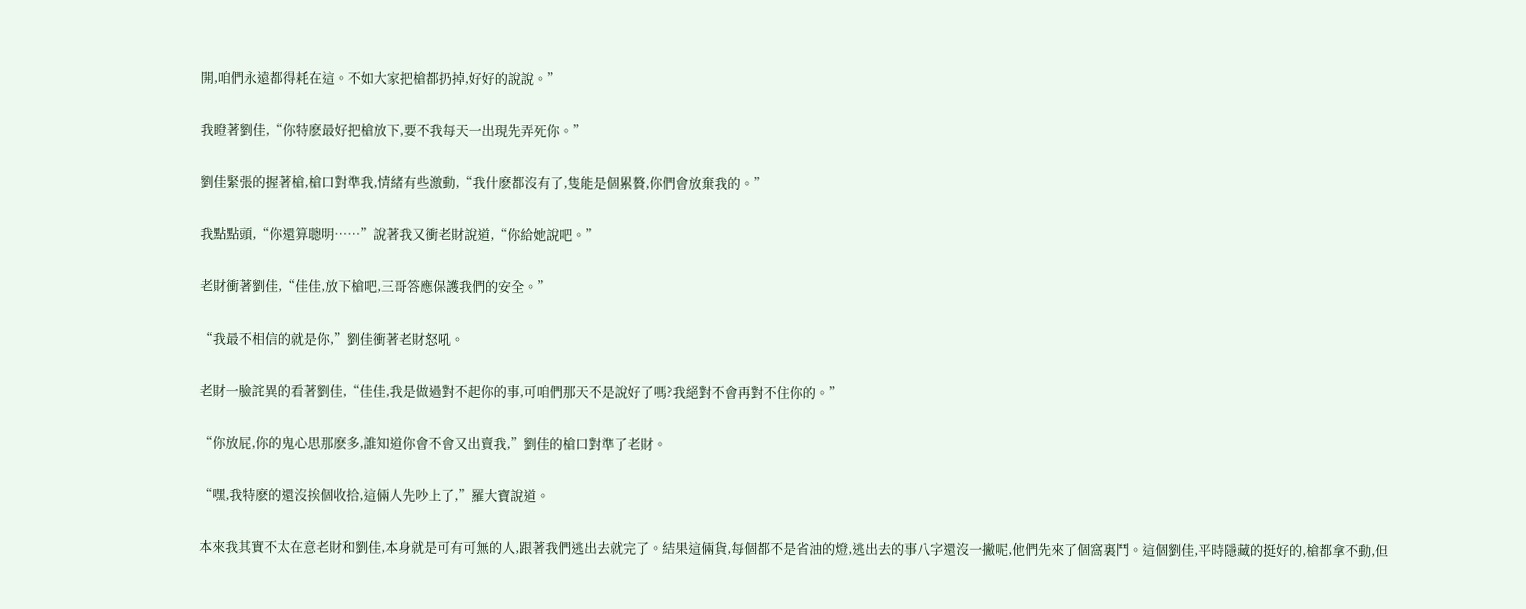開,咱們永遠都得耗在這。不如大家把槍都扔掉,好好的說說。”

我瞪著劉佳,“你特麽最好把槍放下,要不我每天一出現先弄死你。”

劉佳緊張的握著槍,槍口對準我,情緒有些激動,“我什麽都沒有了,隻能是個累贅,你們會放棄我的。”

我點點頭,“你還算聰明……”說著我又衝老財說道,“你給她說吧。”

老財衝著劉佳,“佳佳,放下槍吧,三哥答應保護我們的安全。”

“我最不相信的就是你,”劉佳衝著老財怒吼。

老財一臉詫異的看著劉佳,“佳佳,我是做過對不起你的事,可咱們那天不是說好了嗎?我絕對不會再對不住你的。”

“你放屁,你的鬼心思那麽多,誰知道你會不會又出賣我,”劉佳的槍口對準了老財。

“嘿,我特麽的還沒挨個收拾,這倆人先吵上了,”羅大寶說道。

本來我其實不太在意老財和劉佳,本身就是可有可無的人,跟著我們逃出去就完了。結果這倆貨,每個都不是省油的燈,逃出去的事八字還沒一撇呢,他們先來了個窩裏鬥。這個劉佳,平時隱藏的挺好的,槍都拿不動,但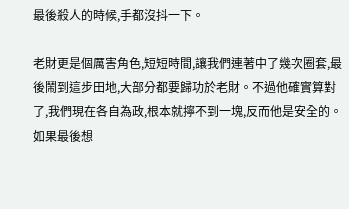最後殺人的時候,手都沒抖一下。

老財更是個厲害角色,短短時間,讓我們連著中了幾次圈套,最後鬧到這步田地,大部分都要歸功於老財。不過他確實算對了,我們現在各自為政,根本就擰不到一塊,反而他是安全的。如果最後想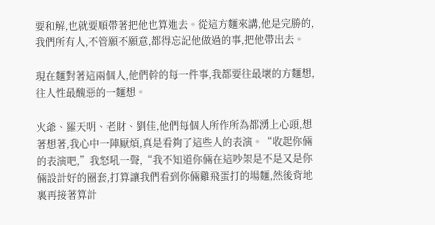要和解,也就要順帶著把他也算進去。從這方麵來講,他是完勝的,我們所有人,不管願不願意,都得忘記他做過的事,把他帶出去。

現在麵對著這兩個人,他們幹的每一件事,我都要往最壞的方麵想,往人性最醜惡的一麵想。

火爺、羅天明、老財、劉佳,他們每個人所作所為都湧上心頭,想著想著,我心中一陣厭煩,真是看夠了這些人的表演。“收起你倆的表演吧,”我怒吼一聲,“我不知道你倆在這吵架是不是又是你倆設計好的圈套,打算讓我們看到你倆雞飛蛋打的場麵,然後背地裏再接著算計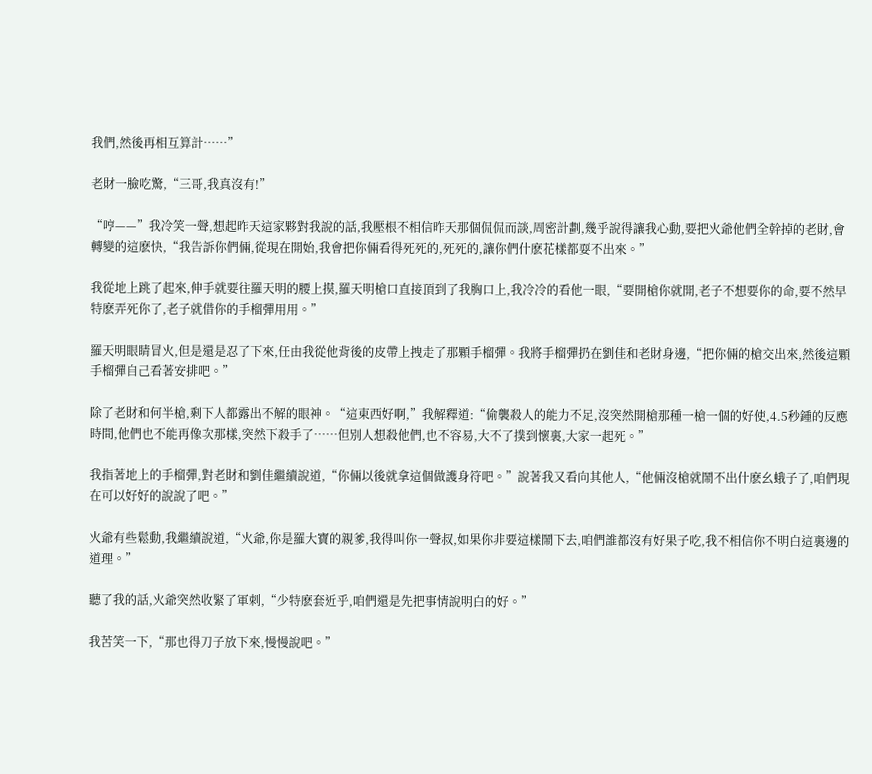我們,然後再相互算計……”

老財一臉吃驚,“三哥,我真沒有!”

“哼——”我冷笑一聲,想起昨天這家夥對我說的話,我壓根不相信昨天那個侃侃而談,周密計劃,幾乎說得讓我心動,要把火爺他們全幹掉的老財,會轉變的這麽快,“我告訴你們倆,從現在開始,我會把你倆看得死死的,死死的,讓你們什麽花樣都耍不出來。”

我從地上跳了起來,伸手就要往羅天明的腰上摸,羅天明槍口直接頂到了我胸口上,我冷冷的看他一眼,“要開槍你就開,老子不想要你的命,要不然早特麽弄死你了,老子就借你的手榴彈用用。”

羅天明眼睛冒火,但是還是忍了下來,任由我從他背後的皮帶上拽走了那顆手榴彈。我將手榴彈扔在劉佳和老財身邊,“把你倆的槍交出來,然後這顆手榴彈自己看著安排吧。”

除了老財和何半槍,剩下人都露出不解的眼神。“這東西好啊,”我解釋道:“偷襲殺人的能力不足,沒突然開槍那種一槍一個的好使,4.5秒鍾的反應時間,他們也不能再像次那樣,突然下殺手了……但別人想殺他們,也不容易,大不了撲到懷裏,大家一起死。”

我指著地上的手榴彈,對老財和劉佳繼續說道,“你倆以後就拿這個做護身符吧。”說著我又看向其他人,“他倆沒槍就鬧不出什麽幺蛾子了,咱們現在可以好好的說說了吧。”

火爺有些鬆動,我繼續說道,“火爺,你是羅大寶的親爹,我得叫你一聲叔,如果你非要這樣鬧下去,咱們誰都沒有好果子吃,我不相信你不明白這裏邊的道理。”

聽了我的話,火爺突然收緊了軍刺,“少特麽套近乎,咱們還是先把事情說明白的好。”

我苦笑一下,“那也得刀子放下來,慢慢說吧。”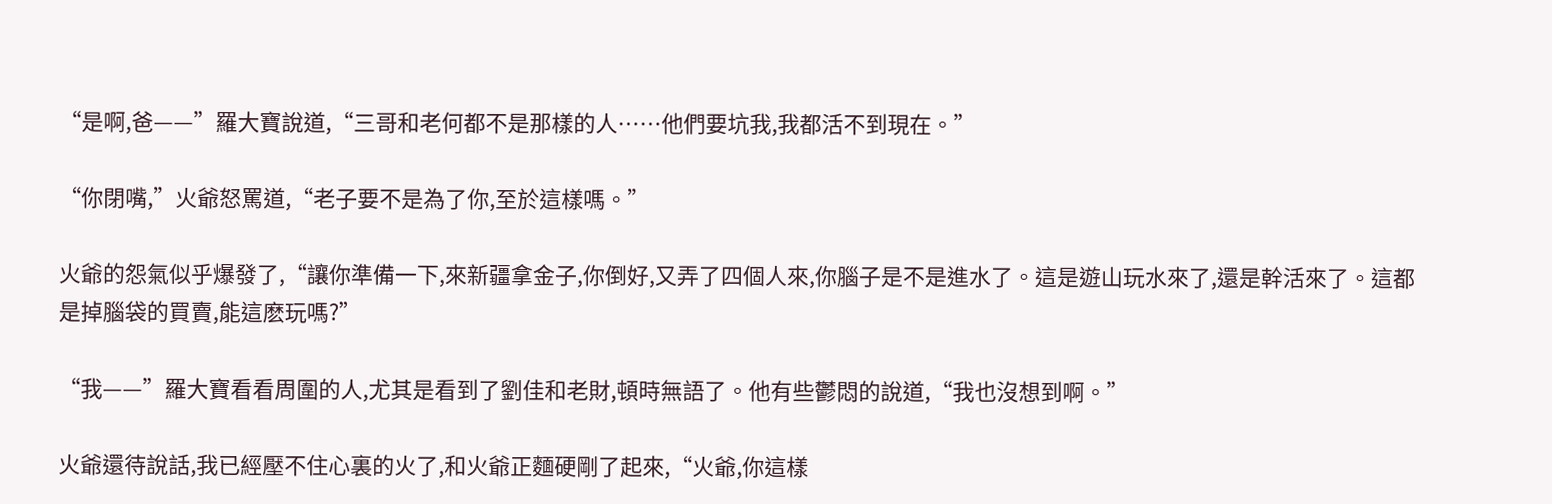“是啊,爸——”羅大寶說道,“三哥和老何都不是那樣的人……他們要坑我,我都活不到現在。”

“你閉嘴,”火爺怒罵道,“老子要不是為了你,至於這樣嗎。”

火爺的怨氣似乎爆發了,“讓你準備一下,來新疆拿金子,你倒好,又弄了四個人來,你腦子是不是進水了。這是遊山玩水來了,還是幹活來了。這都是掉腦袋的買賣,能這麽玩嗎?”

“我——”羅大寶看看周圍的人,尤其是看到了劉佳和老財,頓時無語了。他有些鬱悶的說道,“我也沒想到啊。”

火爺還待說話,我已經壓不住心裏的火了,和火爺正麵硬剛了起來,“火爺,你這樣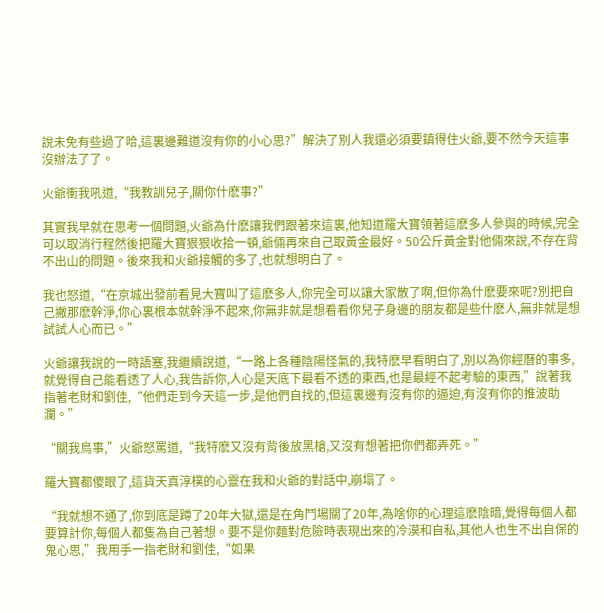說未免有些過了哈,這裏邊難道沒有你的小心思?”解決了別人我還必須要鎮得住火爺,要不然今天這事沒辦法了了。

火爺衝我吼道,“我教訓兒子,關你什麽事?”

其實我早就在思考一個問題,火爺為什麽讓我們跟著來這裏,他知道羅大寶領著這麽多人參與的時候,完全可以取消行程然後把羅大寶狠狠收拾一頓,爺倆再來自己取黃金最好。50公斤黃金對他倆來說,不存在背不出山的問題。後來我和火爺接觸的多了,也就想明白了。

我也怒道,“在京城出發前看見大寶叫了這麽多人,你完全可以讓大家散了啊,但你為什麽要來呢?別把自己撇那麽幹淨,你心裏根本就幹淨不起來,你無非就是想看看你兒子身邊的朋友都是些什麽人,無非就是想試試人心而已。”

火爺讓我說的一時語塞,我繼續說道,“一路上各種陰陽怪氣的,我特麽早看明白了,別以為你經曆的事多,就覺得自己能看透了人心,我告訴你,人心是天底下最看不透的東西,也是最經不起考驗的東西,”說著我指著老財和劉佳,“他們走到今天這一步,是他們自找的,但這裏邊有沒有你的逼迫,有沒有你的推波助瀾。”

“關我鳥事,”火爺怒罵道,“我特麽又沒有背後放黑槍,又沒有想著把你們都弄死。”

羅大寶都傻眼了,這貨天真淳樸的心靈在我和火爺的對話中,崩塌了。

“我就想不通了,你到底是蹲了20年大獄,還是在角鬥場關了20年,為啥你的心理這麽陰暗,覺得每個人都要算計你,每個人都隻為自己著想。要不是你麵對危險時表現出來的冷漠和自私,其他人也生不出自保的鬼心思,”我用手一指老財和劉佳,“如果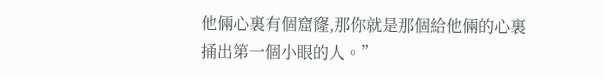他倆心裏有個窟窿,那你就是那個給他倆的心裏捅出第一個小眼的人。”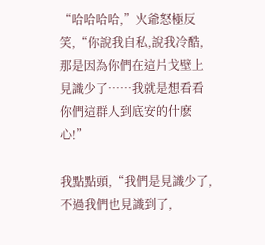“哈哈哈哈,”火爺怒極反笑,“你說我自私,說我冷酷,那是因為你們在這片戈壁上見識少了……我就是想看看你們這群人到底安的什麽心!”

我點點頭,“我們是見識少了,不過我們也見識到了,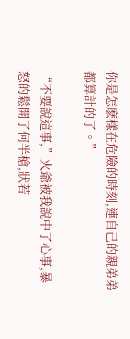你是怎麽樣在危險的時刻,連自己的親弟弟都算計的了。”

“不要說這事,”火爺被我說中了心事,暴怒的鬆開了何半槍,狀若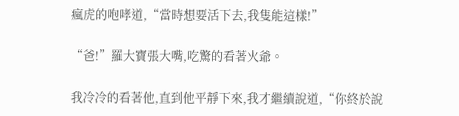瘋虎的咆哮道,“當時想要活下去,我隻能這樣!”

“爸!”羅大寶張大嘴,吃驚的看著火爺。

我冷冷的看著他,直到他平靜下來,我才繼續說道,“你終於說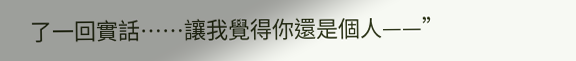了一回實話……讓我覺得你還是個人——”